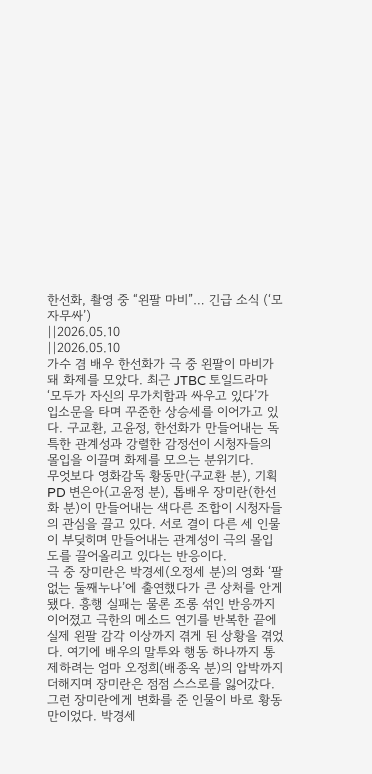한선화, 촬영 중 “왼팔 마비”… 긴급 소식 (‘모자무싸’)
||2026.05.10
||2026.05.10
가수 겸 배우 한선화가 극 중 왼팔이 마비가 돼 화제를 모았다. 최근 JTBC 토일드라마 ‘모두가 자신의 무가치함과 싸우고 있다’가 입소문을 타며 꾸준한 상승세를 이어가고 있다. 구교환, 고윤정, 한선화가 만들어내는 독특한 관계성과 강렬한 감정선이 시청자들의 몰입을 이끌며 화제를 모으는 분위기다.
무엇보다 영화감독 황동만(구교환 분), 기획 PD 변은아(고윤정 분), 톱배우 장미란(한선화 분)이 만들어내는 색다른 조합이 시청자들의 관심을 끌고 있다. 서로 결이 다른 세 인물이 부딪히며 만들어내는 관계성이 극의 몰입도를 끌어올리고 있다는 반응이다.
극 중 장미란은 박경세(오정세 분)의 영화 ‘팔 없는 둘째누나’에 출연했다가 큰 상처를 안게 됐다. 흥행 실패는 물론 조롱 섞인 반응까지 이어졌고 극한의 메소드 연기를 반복한 끝에 실제 왼팔 감각 이상까지 겪게 된 상황을 겪었다. 여기에 배우의 말투와 행동 하나까지 통제하려는 엄마 오정희(배종옥 분)의 압박까지 더해지며 장미란은 점점 스스로를 잃어갔다.
그런 장미란에게 변화를 준 인물이 바로 황동만이었다. 박경세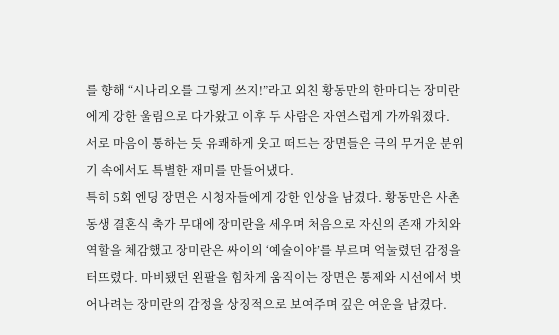를 향해 “시나리오를 그렇게 쓰지!”라고 외친 황동만의 한마디는 장미란에게 강한 울림으로 다가왔고 이후 두 사람은 자연스럽게 가까워졌다. 서로 마음이 통하는 듯 유쾌하게 웃고 떠드는 장면들은 극의 무거운 분위기 속에서도 특별한 재미를 만들어냈다.
특히 5회 엔딩 장면은 시청자들에게 강한 인상을 남겼다. 황동만은 사촌 동생 결혼식 축가 무대에 장미란을 세우며 처음으로 자신의 존재 가치와 역할을 체감했고 장미란은 싸이의 ‘예술이야’를 부르며 억눌렸던 감정을 터뜨렸다. 마비됐던 왼팔을 힘차게 움직이는 장면은 통제와 시선에서 벗어나려는 장미란의 감정을 상징적으로 보여주며 깊은 여운을 남겼다.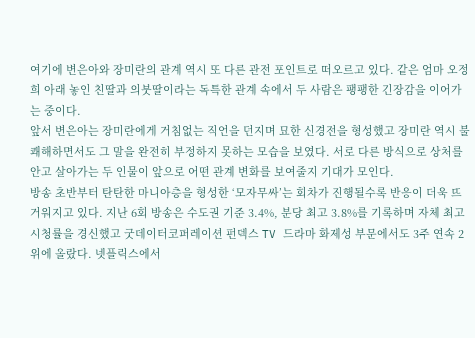여기에 변은아와 장미란의 관계 역시 또 다른 관전 포인트로 떠오르고 있다. 같은 엄마 오정희 아래 놓인 친딸과 의붓딸이라는 독특한 관계 속에서 두 사람은 팽팽한 긴장감을 이어가는 중이다.
앞서 변은아는 장미란에게 거침없는 직언을 던지며 묘한 신경전을 형성했고 장미란 역시 불쾌해하면서도 그 말을 완전히 부정하지 못하는 모습을 보였다. 서로 다른 방식으로 상처를 안고 살아가는 두 인물이 앞으로 어떤 관계 변화를 보여줄지 기대가 모인다.
방송 초반부터 탄탄한 마니아층을 형성한 ‘모자무싸’는 회차가 진행될수록 반응이 더욱 뜨거워지고 있다. 지난 6회 방송은 수도권 기준 3.4%, 분당 최고 3.8%를 기록하며 자체 최고 시청률을 경신했고 굿데이터코퍼레이션 펀덱스 TV 드라마 화제성 부문에서도 3주 연속 2위에 올랐다. 넷플릭스에서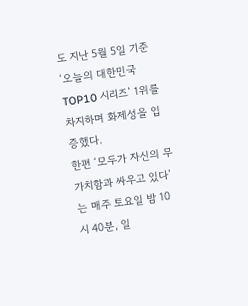도 지난 5월 5일 기준 ‘오늘의 대한민국 TOP10 시리즈’ 1위를 차지하며 화제성을 입증했다.
한편 ‘모두가 자신의 무가치함과 싸우고 있다’는 매주 토요일 밤 10시 40분, 일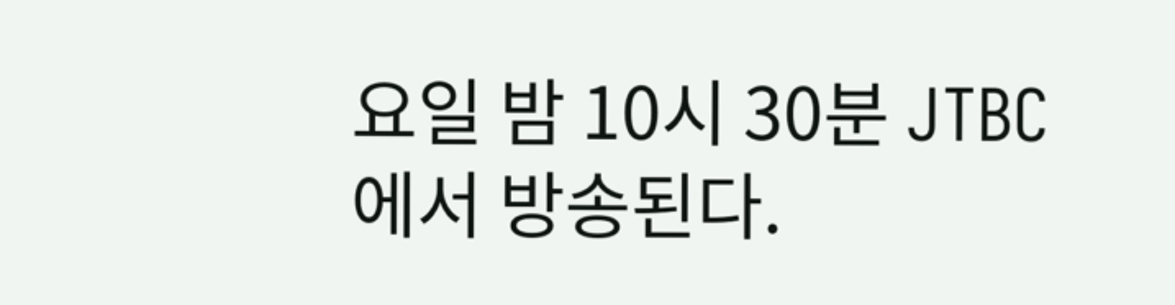요일 밤 10시 30분 JTBC에서 방송된다.